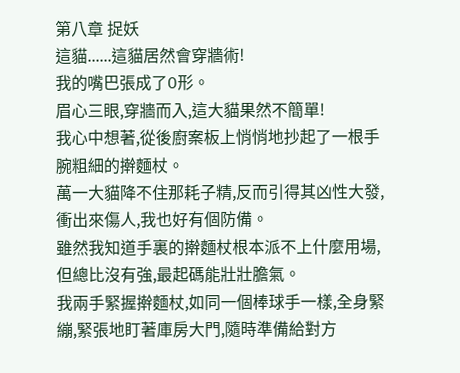第八章 捉妖
這貓......這貓居然會穿牆術!
我的嘴巴張成了O形。
眉心三眼,穿牆而入,這大貓果然不簡單!
我心中想著,從後廚案板上悄悄地抄起了一根手腕粗細的擀麵杖。
萬一大貓降不住那耗子精,反而引得其凶性大發,衝出來傷人,我也好有個防備。
雖然我知道手裏的擀麵杖根本派不上什麼用場,但總比沒有強,最起碼能壯壯膽氣。
我兩手緊握擀麵杖,如同一個棒球手一樣,全身緊繃,緊張地盯著庫房大門,隨時準備給對方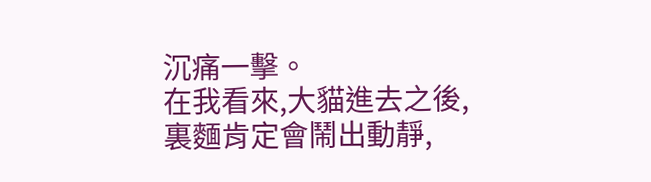沉痛一擊。
在我看來,大貓進去之後,裏麵肯定會鬧出動靜,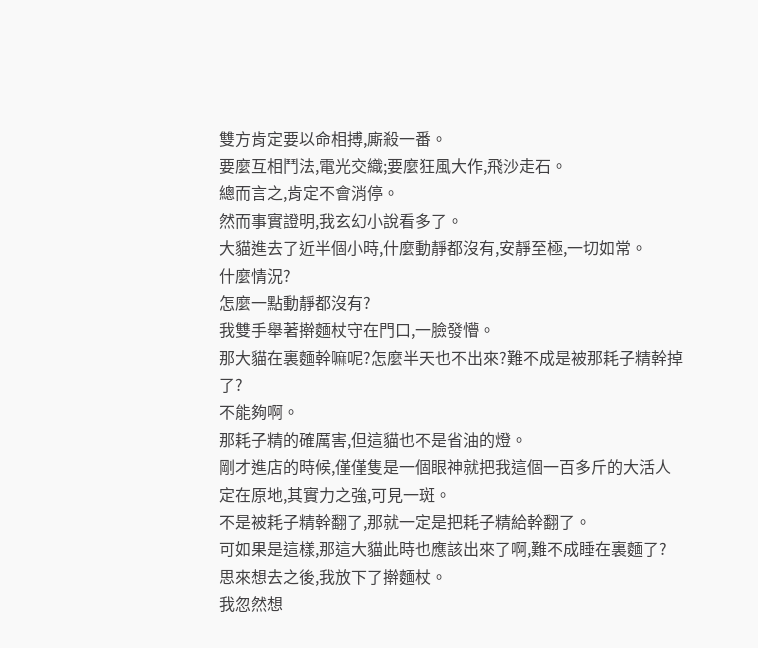雙方肯定要以命相搏,廝殺一番。
要麼互相鬥法,電光交織;要麼狂風大作,飛沙走石。
總而言之,肯定不會消停。
然而事實證明,我玄幻小說看多了。
大貓進去了近半個小時,什麼動靜都沒有,安靜至極,一切如常。
什麼情況?
怎麼一點動靜都沒有?
我雙手舉著擀麵杖守在門口,一臉發懵。
那大貓在裏麵幹嘛呢?怎麼半天也不出來?難不成是被那耗子精幹掉了?
不能夠啊。
那耗子精的確厲害,但這貓也不是省油的燈。
剛才進店的時候,僅僅隻是一個眼神就把我這個一百多斤的大活人定在原地,其實力之強,可見一斑。
不是被耗子精幹翻了,那就一定是把耗子精給幹翻了。
可如果是這樣,那這大貓此時也應該出來了啊,難不成睡在裏麵了?
思來想去之後,我放下了擀麵杖。
我忽然想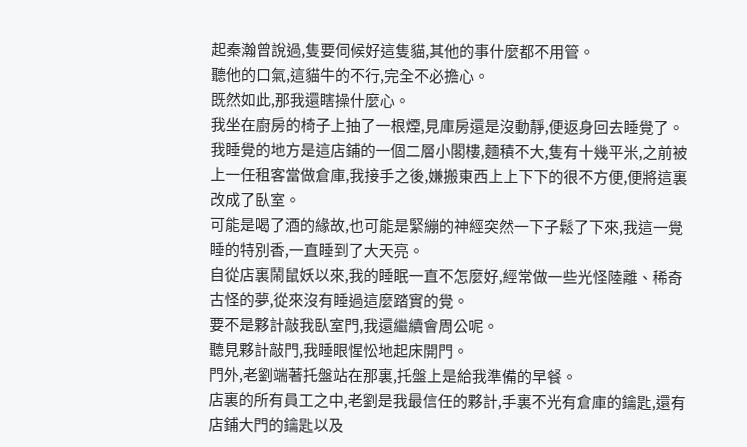起秦瀚曾說過,隻要伺候好這隻貓,其他的事什麼都不用管。
聽他的口氣,這貓牛的不行,完全不必擔心。
既然如此,那我還瞎操什麼心。
我坐在廚房的椅子上抽了一根煙,見庫房還是沒動靜,便返身回去睡覺了。
我睡覺的地方是這店鋪的一個二層小閣樓,麵積不大,隻有十幾平米,之前被上一任租客當做倉庫,我接手之後,嫌搬東西上上下下的很不方便,便將這裏改成了臥室。
可能是喝了酒的緣故,也可能是緊繃的神經突然一下子鬆了下來,我這一覺睡的特別香,一直睡到了大天亮。
自從店裏鬧鼠妖以來,我的睡眠一直不怎麼好,經常做一些光怪陸離、稀奇古怪的夢,從來沒有睡過這麼踏實的覺。
要不是夥計敲我臥室門,我還繼續會周公呢。
聽見夥計敲門,我睡眼惺忪地起床開門。
門外,老劉端著托盤站在那裏,托盤上是給我準備的早餐。
店裏的所有員工之中,老劉是我最信任的夥計,手裏不光有倉庫的鑰匙,還有店鋪大門的鑰匙以及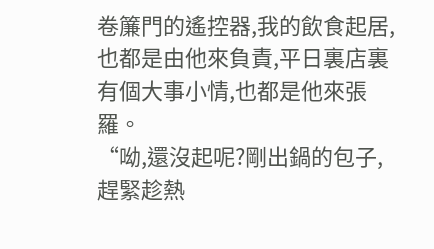卷簾門的遙控器,我的飲食起居,也都是由他來負責,平日裏店裏有個大事小情,也都是他來張羅。
“呦,還沒起呢?剛出鍋的包子,趕緊趁熱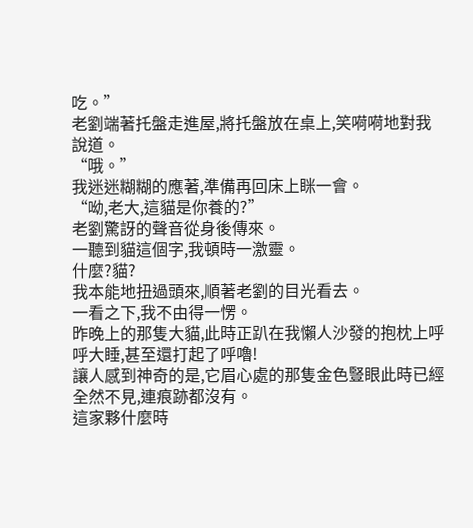吃。”
老劉端著托盤走進屋,將托盤放在桌上,笑嗬嗬地對我說道。
“哦。”
我迷迷糊糊的應著,準備再回床上眯一會。
“呦,老大,這貓是你養的?”
老劉驚訝的聲音從身後傳來。
一聽到貓這個字,我頓時一激靈。
什麼?貓?
我本能地扭過頭來,順著老劉的目光看去。
一看之下,我不由得一愣。
昨晚上的那隻大貓,此時正趴在我懶人沙發的抱枕上呼呼大睡,甚至還打起了呼嚕!
讓人感到神奇的是,它眉心處的那隻金色豎眼此時已經全然不見,連痕跡都沒有。
這家夥什麼時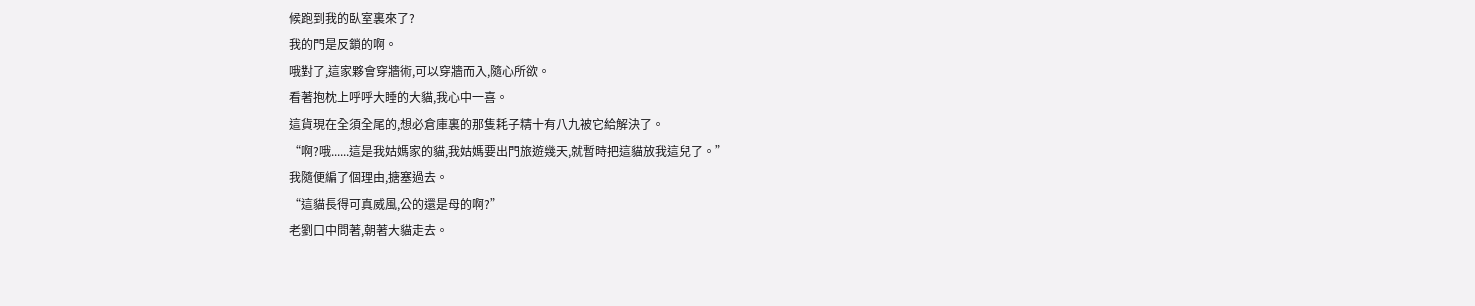候跑到我的臥室裏來了?
我的門是反鎖的啊。
哦對了,這家夥會穿牆術,可以穿牆而入,隨心所欲。
看著抱枕上呼呼大睡的大貓,我心中一喜。
這貨現在全須全尾的,想必倉庫裏的那隻耗子精十有八九被它給解決了。
“啊?哦......這是我姑媽家的貓,我姑媽要出門旅遊幾天,就暫時把這貓放我這兒了。”
我隨便編了個理由,搪塞過去。
“這貓長得可真威風,公的還是母的啊?”
老劉口中問著,朝著大貓走去。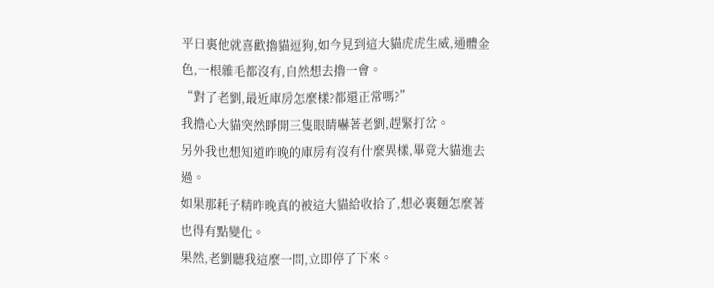平日裏他就喜歡擼貓逗狗,如今見到這大貓虎虎生威,通體金色,一根雜毛都沒有,自然想去擼一會。
“對了老劉,最近庫房怎麼樣?都還正常嗎?”
我擔心大貓突然睜開三隻眼睛嚇著老劉,趕緊打岔。
另外我也想知道昨晚的庫房有沒有什麼異樣,畢竟大貓進去過。
如果那耗子精昨晚真的被這大貓給收拾了,想必裏麵怎麼著也得有點變化。
果然,老劉聽我這麼一問,立即停了下來。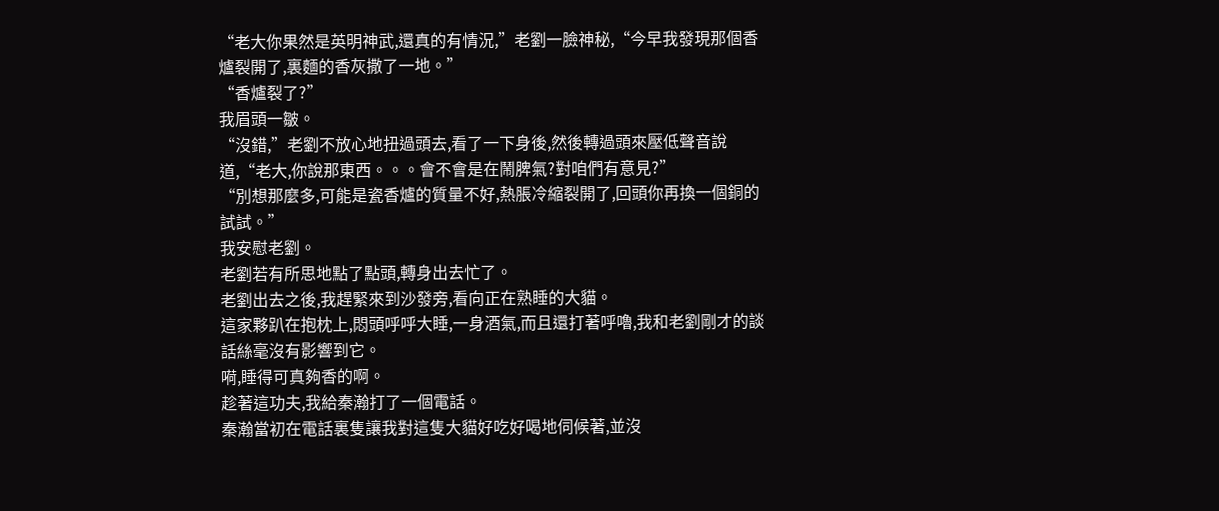“老大你果然是英明神武,還真的有情況,”老劉一臉神秘,“今早我發現那個香爐裂開了,裏麵的香灰撒了一地。”
“香爐裂了?”
我眉頭一皺。
“沒錯,”老劉不放心地扭過頭去,看了一下身後,然後轉過頭來壓低聲音說道,“老大,你說那東西。。。會不會是在鬧脾氣?對咱們有意見?”
“別想那麼多,可能是瓷香爐的質量不好,熱脹冷縮裂開了,回頭你再換一個銅的試試。”
我安慰老劉。
老劉若有所思地點了點頭,轉身出去忙了。
老劉出去之後,我趕緊來到沙發旁,看向正在熟睡的大貓。
這家夥趴在抱枕上,悶頭呼呼大睡,一身酒氣,而且還打著呼嚕,我和老劉剛才的談話絲毫沒有影響到它。
嗬,睡得可真夠香的啊。
趁著這功夫,我給秦瀚打了一個電話。
秦瀚當初在電話裏隻讓我對這隻大貓好吃好喝地伺候著,並沒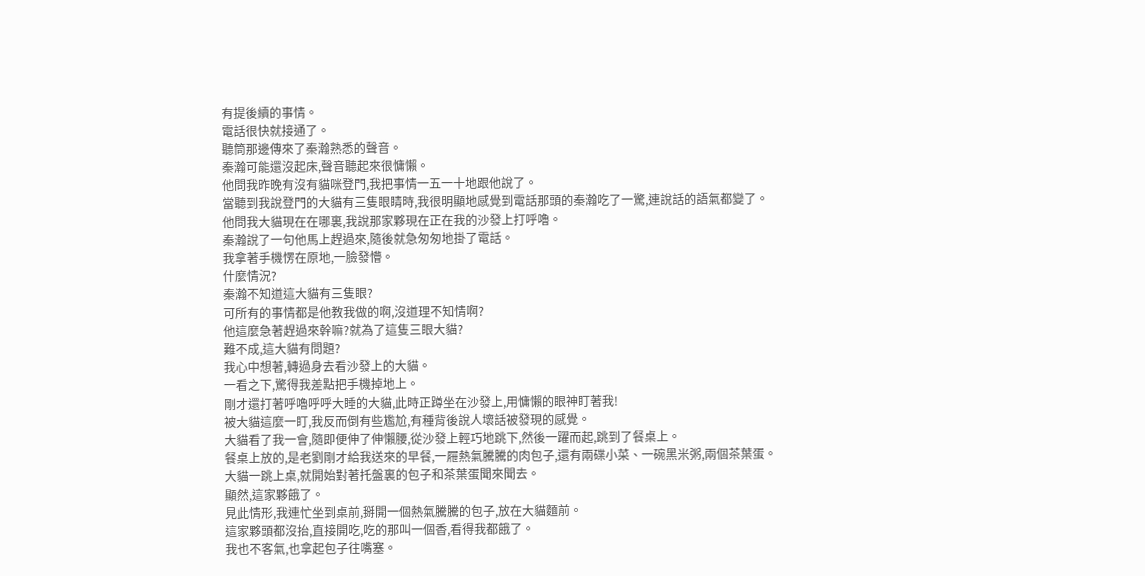有提後續的事情。
電話很快就接通了。
聽筒那邊傳來了秦瀚熟悉的聲音。
秦瀚可能還沒起床,聲音聽起來很慵懶。
他問我昨晚有沒有貓咪登門,我把事情一五一十地跟他說了。
當聽到我說登門的大貓有三隻眼睛時,我很明顯地感覺到電話那頭的秦瀚吃了一驚,連說話的語氣都變了。
他問我大貓現在在哪裏,我說那家夥現在正在我的沙發上打呼嚕。
秦瀚說了一句他馬上趕過來,隨後就急匆匆地掛了電話。
我拿著手機愣在原地,一臉發懵。
什麼情況?
秦瀚不知道這大貓有三隻眼?
可所有的事情都是他教我做的啊,沒道理不知情啊?
他這麼急著趕過來幹嘛?就為了這隻三眼大貓?
難不成,這大貓有問題?
我心中想著,轉過身去看沙發上的大貓。
一看之下,驚得我差點把手機掉地上。
剛才還打著呼嚕呼呼大睡的大貓,此時正蹲坐在沙發上,用慵懶的眼神盯著我!
被大貓這麼一盯,我反而倒有些尷尬,有種背後說人壞話被發現的感覺。
大貓看了我一會,隨即便伸了伸懶腰,從沙發上輕巧地跳下,然後一躍而起,跳到了餐桌上。
餐桌上放的,是老劉剛才給我送來的早餐,一屜熱氣騰騰的肉包子,還有兩碟小菜、一碗黑米粥,兩個茶葉蛋。
大貓一跳上桌,就開始對著托盤裏的包子和茶葉蛋聞來聞去。
顯然,這家夥餓了。
見此情形,我連忙坐到桌前,掰開一個熱氣騰騰的包子,放在大貓麵前。
這家夥頭都沒抬,直接開吃,吃的那叫一個香,看得我都餓了。
我也不客氣,也拿起包子往嘴塞。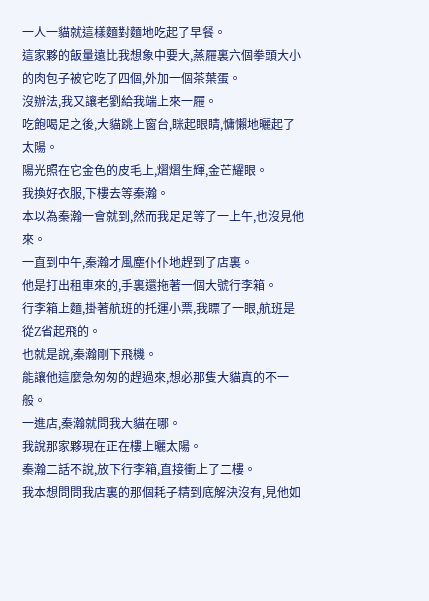一人一貓就這樣麵對麵地吃起了早餐。
這家夥的飯量遠比我想象中要大,蒸屜裏六個拳頭大小的肉包子被它吃了四個,外加一個茶葉蛋。
沒辦法,我又讓老劉給我端上來一屜。
吃飽喝足之後,大貓跳上窗台,眯起眼睛,慵懶地曬起了太陽。
陽光照在它金色的皮毛上,熠熠生輝,金芒耀眼。
我換好衣服,下樓去等秦瀚。
本以為秦瀚一會就到,然而我足足等了一上午,也沒見他來。
一直到中午,秦瀚才風塵仆仆地趕到了店裏。
他是打出租車來的,手裏還拖著一個大號行李箱。
行李箱上麵,掛著航班的托運小票,我瞟了一眼,航班是從Z省起飛的。
也就是說,秦瀚剛下飛機。
能讓他這麼急匆匆的趕過來,想必那隻大貓真的不一般。
一進店,秦瀚就問我大貓在哪。
我說那家夥現在正在樓上曬太陽。
秦瀚二話不說,放下行李箱,直接衝上了二樓。
我本想問問我店裏的那個耗子精到底解決沒有,見他如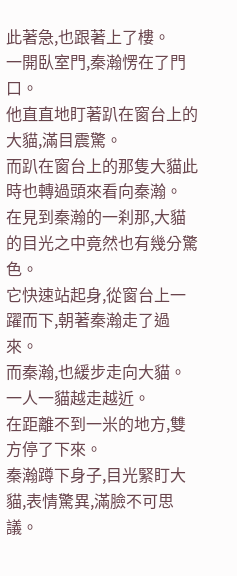此著急,也跟著上了樓。
一開臥室門,秦瀚愣在了門口。
他直直地盯著趴在窗台上的大貓,滿目震驚。
而趴在窗台上的那隻大貓此時也轉過頭來看向秦瀚。
在見到秦瀚的一刹那,大貓的目光之中竟然也有幾分驚色。
它快速站起身,從窗台上一躍而下,朝著秦瀚走了過來。
而秦瀚,也緩步走向大貓。
一人一貓越走越近。
在距離不到一米的地方,雙方停了下來。
秦瀚蹲下身子,目光緊盯大貓,表情驚異,滿臉不可思議。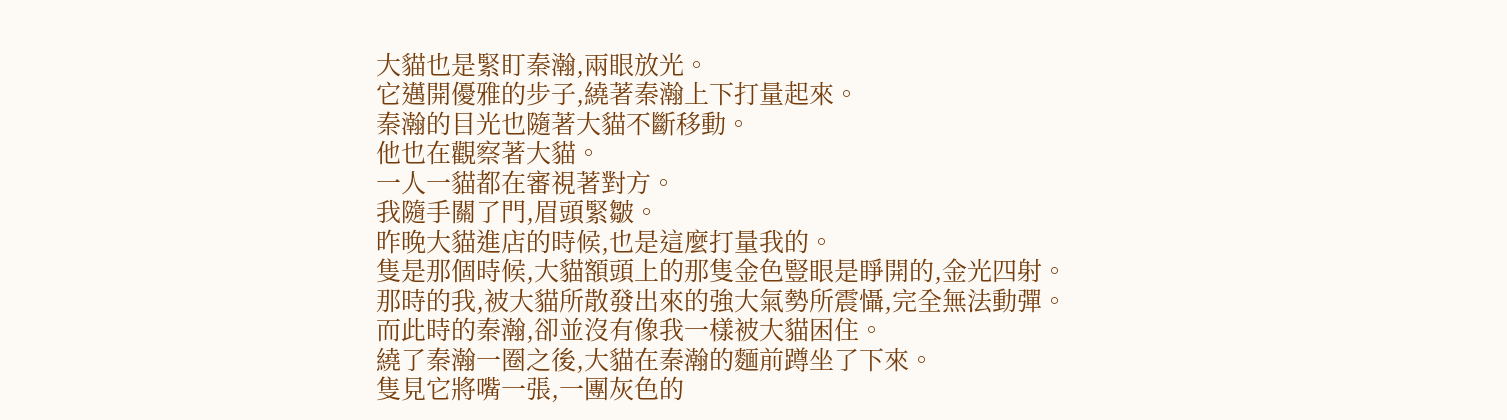大貓也是緊盯秦瀚,兩眼放光。
它邁開優雅的步子,繞著秦瀚上下打量起來。
秦瀚的目光也隨著大貓不斷移動。
他也在觀察著大貓。
一人一貓都在審視著對方。
我隨手關了門,眉頭緊皺。
昨晚大貓進店的時候,也是這麼打量我的。
隻是那個時候,大貓額頭上的那隻金色豎眼是睜開的,金光四射。
那時的我,被大貓所散發出來的強大氣勢所震懾,完全無法動彈。
而此時的秦瀚,卻並沒有像我一樣被大貓困住。
繞了秦瀚一圈之後,大貓在秦瀚的麵前蹲坐了下來。
隻見它將嘴一張,一團灰色的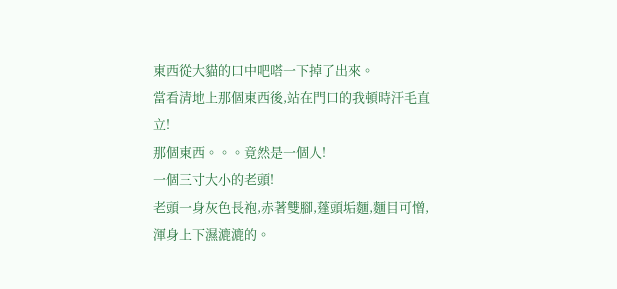東西從大貓的口中吧嗒一下掉了出來。
當看清地上那個東西後,站在門口的我頓時汗毛直立!
那個東西。。。竟然是一個人!
一個三寸大小的老頭!
老頭一身灰色長袍,赤著雙腳,蓬頭垢麵,麵目可憎,渾身上下濕漉漉的。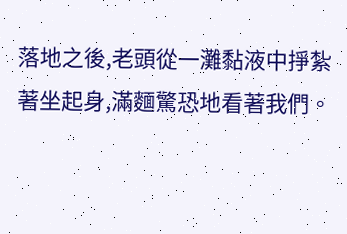落地之後,老頭從一灘黏液中掙紮著坐起身,滿麵驚恐地看著我們。